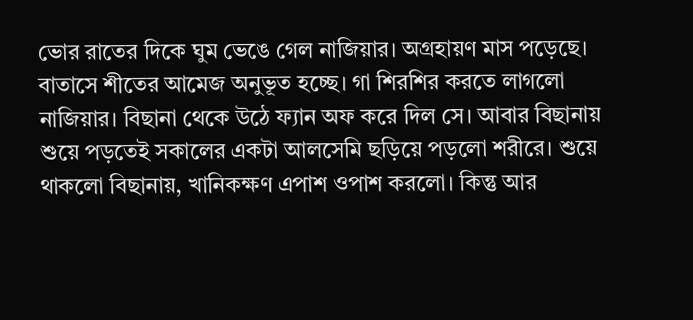ভোর রাতের দিকে ঘুম ভেঙে গেল নাজিয়ার। অগ্রহায়ণ মাস পড়েছে। বাতাসে শীতের আমেজ অনুভূত হচ্ছে। গা শিরশির করতে লাগলো নাজিয়ার। বিছানা থেকে উঠে ফ্যান অফ করে দিল সে। আবার বিছানায় শুয়ে পড়তেই সকালের একটা আলসেমি ছড়িয়ে পড়লো শরীরে। শুয়ে থাকলো বিছানায়, খানিকক্ষণ এপাশ ওপাশ করলো। কিন্তু আর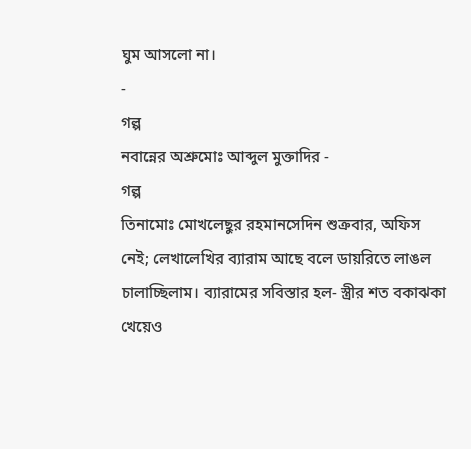ঘুম আসলো না।
-
গল্প
নবান্নের অশ্রুমোঃ আব্দুল মুক্তাদির -
গল্প
তিনামোঃ মোখলেছুর রহমানসেদিন শুক্রবার, অফিস নেই; লেখালেখির ব্যারাম আছে বলে ডায়রিতে লাঙল চালাচ্ছিলাম। ব্যারামের সবিস্তার হল- স্ত্রীর শত বকাঝকা খেয়েও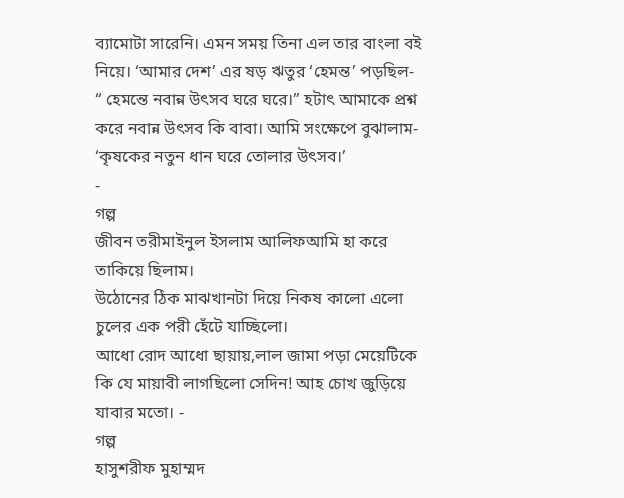ব্যামোটা সারেনি। এমন সময় তিনা এল তার বাংলা বই নিয়ে। ‘আমার দেশ’ এর ষড় ঋতুর ‘হেমন্ত’ পড়ছিল- “ হেমন্তে নবান্ন উৎসব ঘরে ঘরে।” হটাৎ আমাকে প্রশ্ন করে নবান্ন উৎসব কি বাবা। আমি সংক্ষেপে বুঝালাম- ‘কৃষকের নতুন ধান ঘরে তোলার উৎসব।’
-
গল্প
জীবন তরীমাইনুল ইসলাম আলিফআমি হা করে তাকিয়ে ছিলাম।
উঠোনের ঠিক মাঝখানটা দিয়ে নিকষ কালো এলো চুলের এক পরী হেঁটে যাচ্ছিলো।
আধো রোদ আধো ছায়ায়,লাল জামা পড়া মেয়েটিকে কি যে মায়াবী লাগছিলো সেদিন! আহ চোখ জুড়িয়ে যাবার মতো। -
গল্প
হাসুশরীফ মুহাম্মদ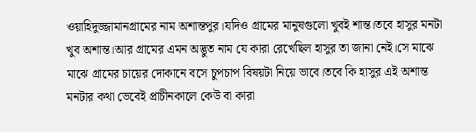ওয়াহিদুজ্জামানগ্রামের নাম অশান্তপুর।যদিও গ্রামের মানুষগুলো খুবই শান্ত।তবে হাসুর মনটা খুব অশান্ত।আর গ্রামের এমন অদ্ভুত নাম যে কারা রেখেছিল হাসুর তা জানা নেই।সে মাঝে মাঝে গ্রামের চায়ের দোকানে বসে চুপচাপ বিষয়টা নিয়ে ভাবে।তবে কি হাসুর এই অশান্ত মনটার কথা ভেবেই প্রাচীনকালে কেউ বা কারা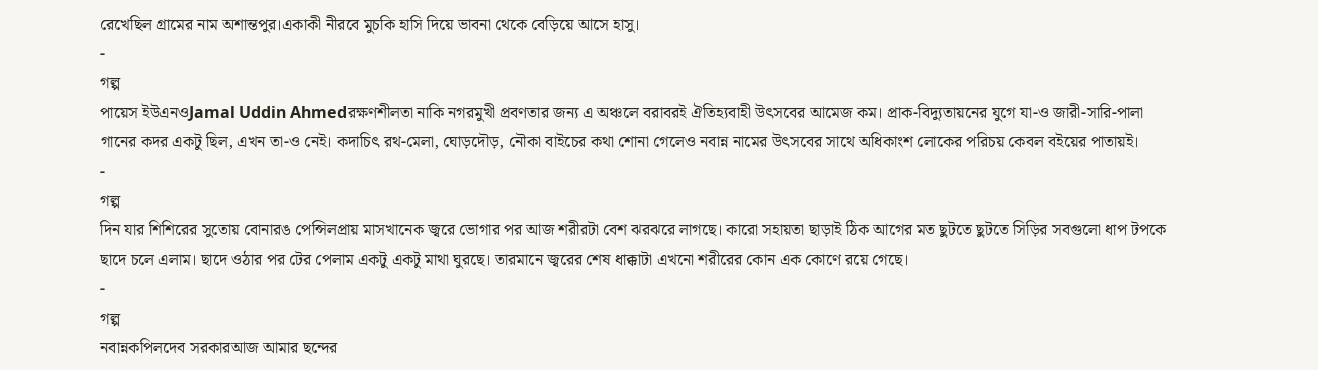রেখেছিল গ্রামের নাম অশান্তপুর।একাকী নীরবে মুচকি হাসি দিয়ে ভাবনা থেকে বেড়িয়ে আসে হাসু।
-
গল্প
পায়েস ইউএনওJamal Uddin Ahmedরক্ষণশীলতা নাকি নগরমুখী প্রবণতার জন্য এ অঞ্চলে বরাবরই ঐতিহ্যবাহী উৎসবের আমেজ কম। প্রাক-বিদ্যুতায়নের যুগে যা-ও জারী-সারি-পালা গানের কদর একটু ছিল, এখন তা-ও নেই। কদাচিৎ রথ-মেলা, ঘোড়দৌড়, নৌকা বাইচের কথা শোনা গেলেও নবান্ন নামের উৎসবের সাথে অধিকাংশ লোকের পরিচয় কেবল বইয়ের পাতায়ই।
-
গল্প
দিন যার শিশিরের সুতোয় বোনারঙ পেন্সিলপ্রায় মাসখানেক জ্বরে ভোগার পর আজ শরীরটা বেশ ঝরঝরে লাগছে। কারো সহায়তা ছাড়াই ঠিক আগের মত ছুটতে ছুটতে সিড়ির সবগুলো ধাপ টপকে ছাদে চলে এলাম। ছাদে ওঠার পর টের পেলাম একটু একটু মাথা ঘুরছে। তারমানে জ্বরের শেষ ধাক্কাটা এখনো শরীরের কোন এক কোণে রয়ে গেছে।
-
গল্প
নবান্নকপিলদেব সরকারআজ আমার ছন্দের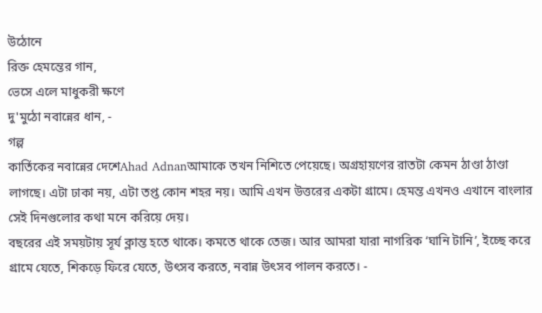উঠোনে
রিক্ত হেমন্তের গান,
ভেসে এলে মাধুকরী ক্ষণে
দু'মুঠো নবান্নের ধান, -
গল্প
কার্তিকের নবান্নের দেশেAhad Adnanআমাকে তখন নিশিতে পেয়েছে। অগ্রহায়ণের রাতটা কেমন ঠাণ্ডা ঠাণ্ডা লাগছে। এটা ঢাকা নয়, এটা তপ্ত কোন শহর নয়। আমি এখন উত্তরের একটা গ্রামে। হেমন্ত এখনও এখানে বাংলার সেই দিনগুলোর কথা মনে করিয়ে দেয়।
বছরের এই সময়টায় সূর্য ক্লান্ত হতে থাকে। কমতে থাকে তেজ। আর আমরা যারা নাগরিক ‘ঘানি টানি’, ইচ্ছে করে গ্রামে যেতে, শিকড়ে ফিরে যেতে, উৎসব করতে, নবান্ন উৎসব পালন করতে। -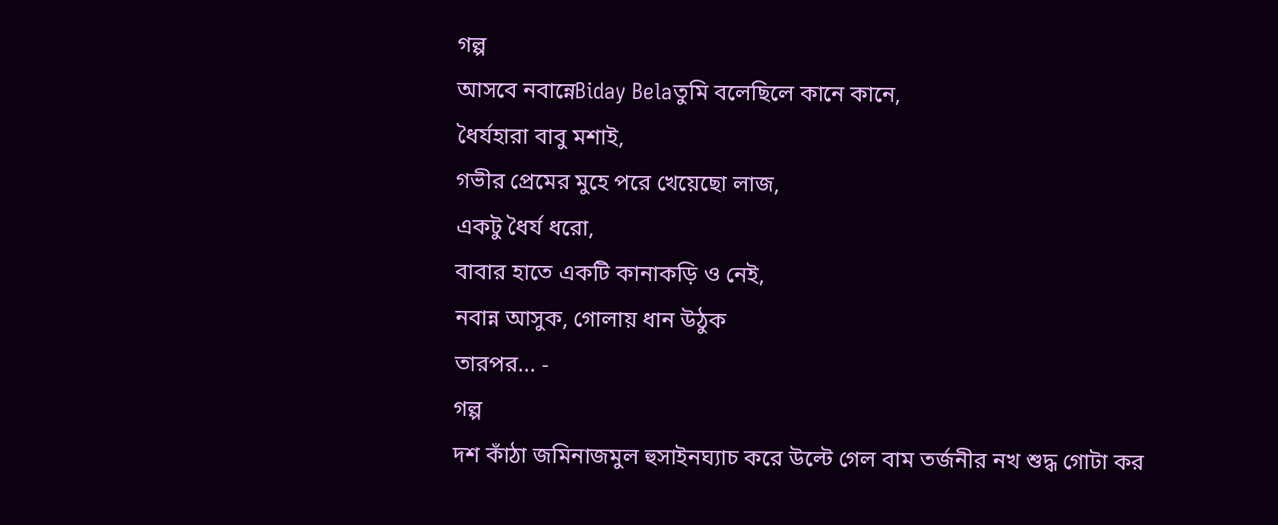গল্প
আসবে নবান্নেBiday Belaতুমি বলেছিলে কানে কানে,
ধৈর্যহারা বাবু মশাই,
গভীর প্রেমের মুহে পরে খেয়েছো লাজ,
একটু ধৈর্য ধরো,
বাবার হাতে একটি কানাকড়ি ও নেই,
নবান্ন আসুক, গোলায় ধান উঠুক
তারপর... -
গল্প
দশ কাঁঠা জমিনাজমুল হুসাইনঘ্যাচ করে উল্টে গেল বাম তর্জনীর নখ শুদ্ধ গোটা কর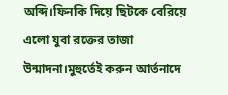অব্দি।ফিনকি দিয়ে ছিটকে বেরিয়ে এলো যুবা রক্তের তাজা উন্মাদনা।মুহুর্তেই করুন আর্তনাদে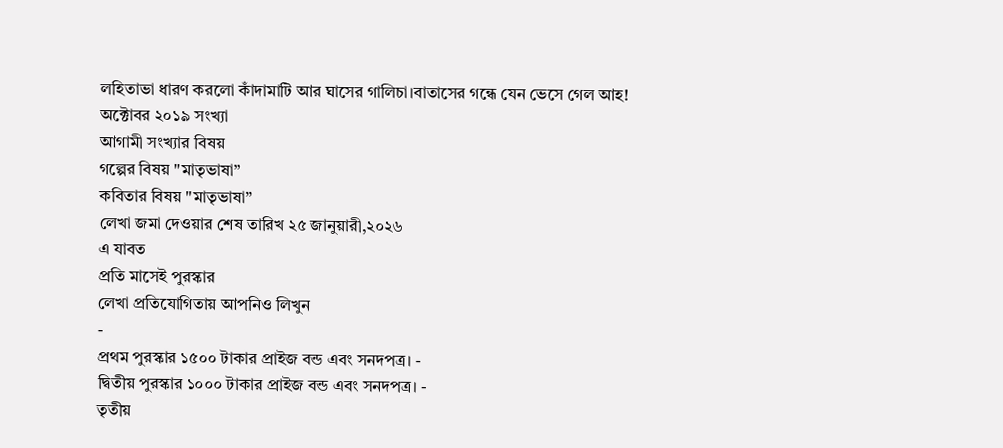লহিতাভা ধারণ করলো কাঁদামাটি আর ঘাসের গালিচা।বাতাসের গন্ধে যেন ভেসে গেল আহ!
অক্টোবর ২০১৯ সংখ্যা
আগামী সংখ্যার বিষয়
গল্পের বিষয় "মাতৃভাষা”
কবিতার বিষয় "মাতৃভাষা”
লেখা জমা দেওয়ার শেষ তারিখ ২৫ জানুয়ারী,২০২৬
এ যাবত
প্রতি মাসেই পুরস্কার
লেখা প্রতিযোগিতায় আপনিও লিখুন
-
প্রথম পুরস্কার ১৫০০ টাকার প্রাইজ বন্ড এবং সনদপত্র। -
দ্বিতীয় পুরস্কার ১০০০ টাকার প্রাইজ বন্ড এবং সনদপত্র। -
তৃতীয়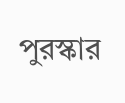পুরস্কার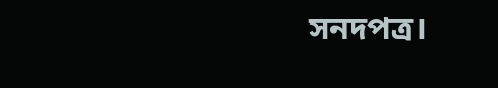সনদপত্র।